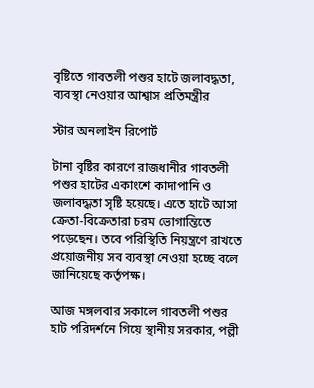বৃষ্টিতে গাবতলী পশুর হাটে জলাবদ্ধতা, ব্যবস্থা নেওয়ার আশ্বাস প্রতিমন্ত্রীর

স্টার অনলাইন রিপোর্ট

টানা বৃষ্টির কারণে রাজধানীর গাবতলী পশুর হাটের একাংশে কাদাপানি ও জলাবদ্ধতা সৃষ্টি হয়েছে। এতে হাটে আসা ক্রেতা-বিক্রেতারা চরম ভোগান্তিতে পড়েছেন। তবে পরিস্থিতি নিয়ন্ত্রণে রাখতে প্রয়োজনীয় সব ব্যবস্থা নেওয়া হচ্ছে বলে জানিয়েছে কর্তৃপক্ষ।

আজ মঙ্গলবার সকালে গাবতলী পশুর হাট পরিদর্শনে গিয়ে স্থানীয় সরকার, পল্লী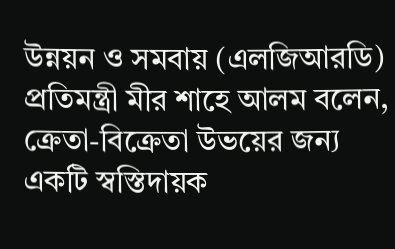উন্নয়ন ও সমবায় (এলজিআরডি) প্রতিমন্ত্রী মীর শাহে আলম বলেন, ক্রেতা-বিক্রেতা উভয়ের জন্য একটি স্বস্তিদায়ক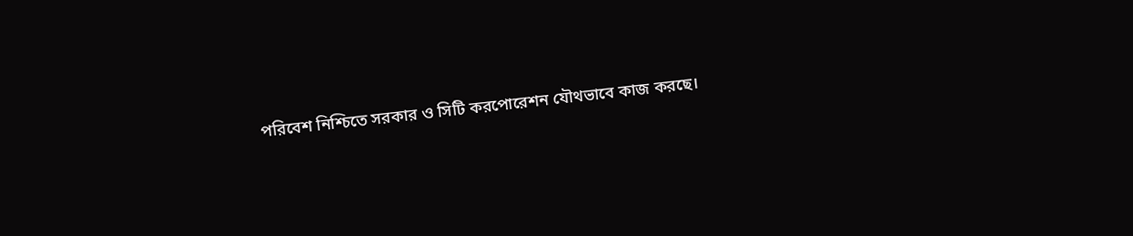পরিবেশ নিশ্চিতে সরকার ও সিটি করপোরেশন যৌথভাবে কাজ করছে।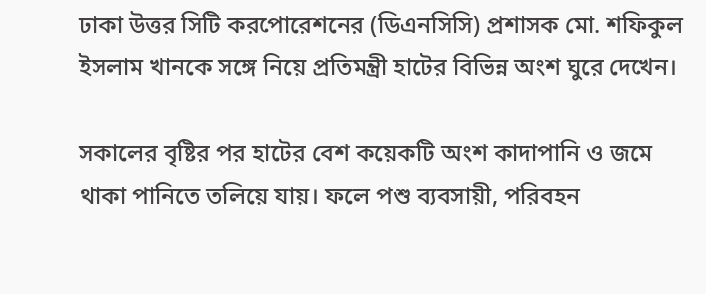ঢাকা উত্তর সিটি করপোরেশনের (ডিএনসিসি) প্রশাসক মো. শফিকুল ইসলাম খানকে সঙ্গে নিয়ে প্রতিমন্ত্রী হাটের বিভিন্ন অংশ ঘুরে দেখেন।

সকালের বৃষ্টির পর হাটের বেশ কয়েকটি অংশ কাদাপানি ও জমে থাকা পানিতে তলিয়ে যায়। ফলে পশু ব্যবসায়ী, পরিবহন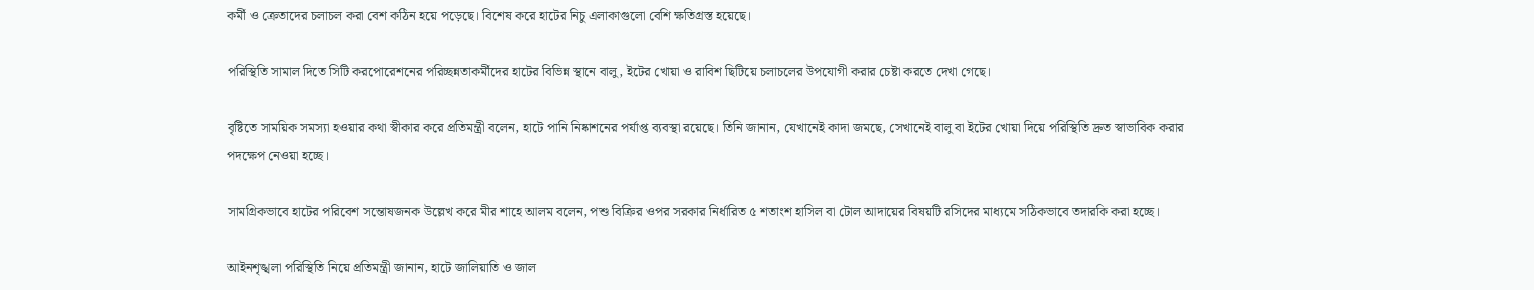কর্মী ও ক্রেতাদের চলাচল করা বেশ কঠিন হয়ে পড়েছে। বিশেষ করে হাটের নিচু এলাকাগুলো বেশি ক্ষতিগ্রস্ত হয়েছে।

পরিস্থিতি সামাল দিতে সিটি করপোরেশনের পরিচ্ছন্নতাকর্মীদের হাটের বিভিন্ন স্থানে বালু, ইটের খোয়া ও রাবিশ ছিটিয়ে চলাচলের উপযোগী করার চেষ্টা করতে দেখা গেছে।

বৃষ্টিতে সাময়িক সমস্যা হওয়ার কথা স্বীকার করে প্রতিমন্ত্রী বলেন, হাটে পানি নিষ্কাশনের পর্যাপ্ত ব্যবস্থা রয়েছে। তিনি জানান, যেখানেই কাদা জমছে, সেখানেই বালু বা ইটের খোয়া দিয়ে পরিস্থিতি দ্রুত স্বাভাবিক করার পদক্ষেপ নেওয়া হচ্ছে।

সামগ্রিকভাবে হাটের পরিবেশ সন্তোষজনক উল্লেখ করে মীর শাহে আলম বলেন, পশু বিক্রির ওপর সরকার নির্ধারিত ৫ শতাংশ হাসিল বা টোল আদায়ের বিষয়টি রসিদের মাধ্যমে সঠিকভাবে তদারকি করা হচ্ছে।

আইনশৃঙ্খলা পরিস্থিতি নিয়ে প্রতিমন্ত্রী জানান, হাটে জালিয়াতি ও জাল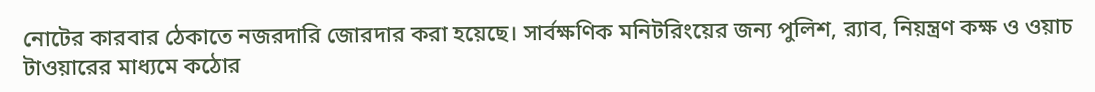নোটের কারবার ঠেকাতে নজরদারি জোরদার করা হয়েছে। সার্বক্ষণিক মনিটরিংয়ের জন্য পুলিশ, র‍্যাব, নিয়ন্ত্রণ কক্ষ ও ওয়াচ টাওয়ারের মাধ্যমে কঠোর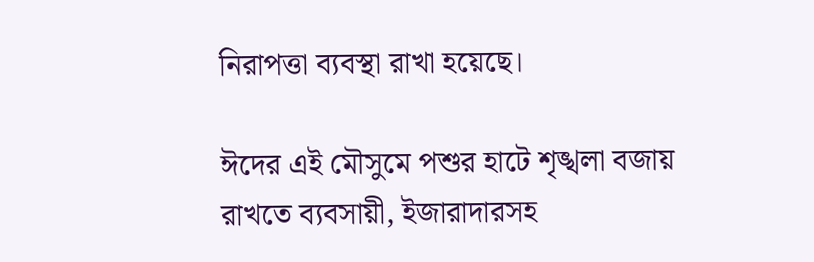নিরাপত্তা ব্যবস্থা রাখা হয়েছে।

ঈদের এই মৌসুমে পশুর হাটে শৃঙ্খলা বজায় রাখতে ব্যবসায়ী, ইজারাদারসহ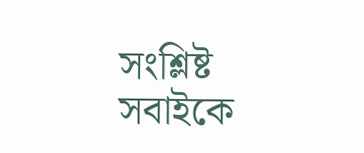সংশ্লিষ্ট সবাইকে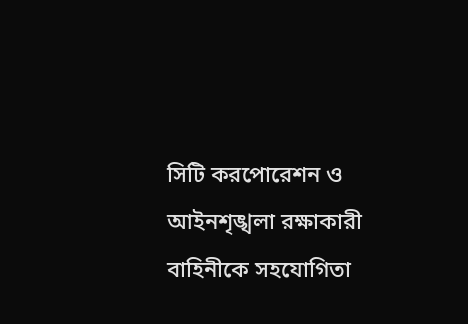সিটি করপোরেশন ও আইনশৃঙ্খলা রক্ষাকারী বাহিনীকে সহযোগিতা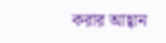করার আহ্বান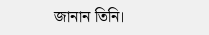জানান তিনি।